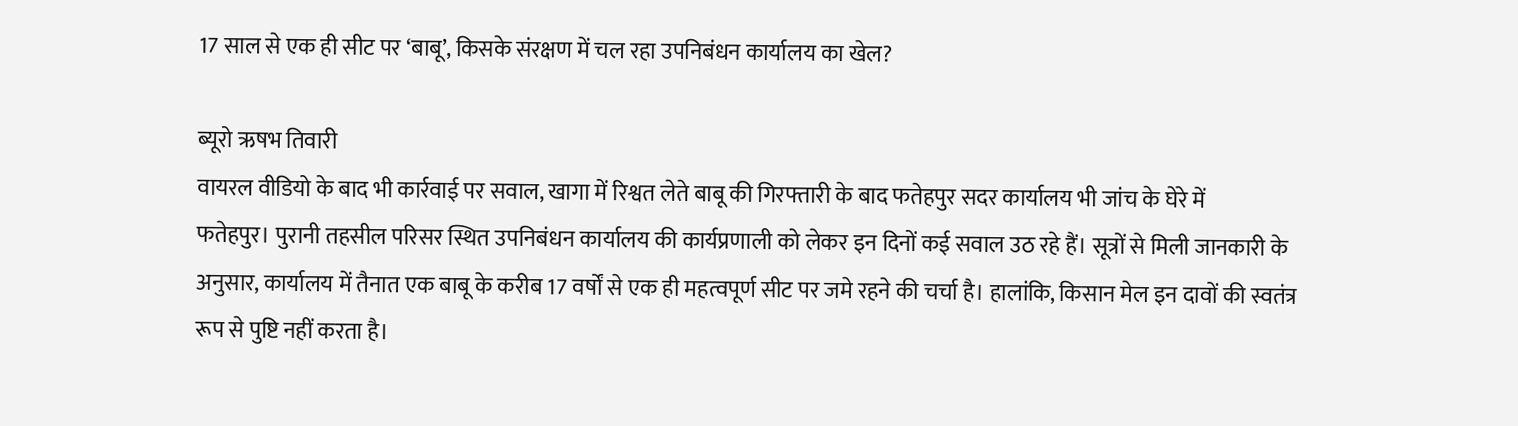17 साल से एक ही सीट पर ‘बाबू’, किसके संरक्षण में चल रहा उपनिबंधन कार्यालय का खेल?

ब्यूरो ऋषभ तिवारी
वायरल वीडियो के बाद भी कार्रवाई पर सवाल, खागा में रिश्वत लेते बाबू की गिरफ्तारी के बाद फतेहपुर सदर कार्यालय भी जांच के घेरे में
फतेहपुर। पुरानी तहसील परिसर स्थित उपनिबंधन कार्यालय की कार्यप्रणाली को लेकर इन दिनों कई सवाल उठ रहे हैं। सूत्रों से मिली जानकारी के अनुसार, कार्यालय में तैनात एक बाबू के करीब 17 वर्षों से एक ही महत्वपूर्ण सीट पर जमे रहने की चर्चा है। हालांकि, किसान मेल इन दावों की स्वतंत्र रूप से पुष्टि नहीं करता है।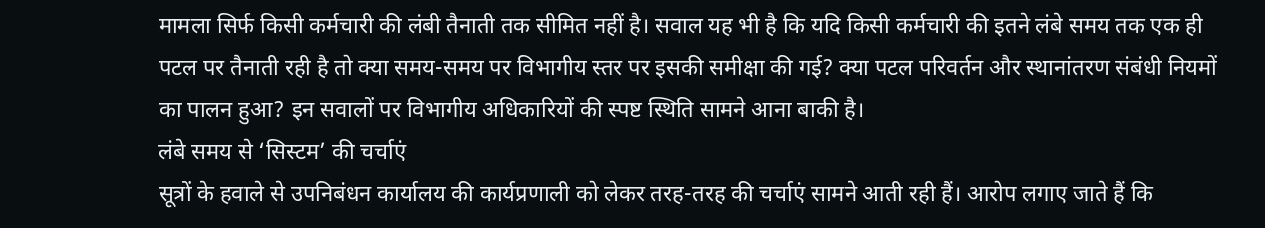मामला सिर्फ किसी कर्मचारी की लंबी तैनाती तक सीमित नहीं है। सवाल यह भी है कि यदि किसी कर्मचारी की इतने लंबे समय तक एक ही पटल पर तैनाती रही है तो क्या समय-समय पर विभागीय स्तर पर इसकी समीक्षा की गई? क्या पटल परिवर्तन और स्थानांतरण संबंधी नियमों का पालन हुआ? इन सवालों पर विभागीय अधिकारियों की स्पष्ट स्थिति सामने आना बाकी है।
लंबे समय से ‘सिस्टम’ की चर्चाएं
सूत्रों के हवाले से उपनिबंधन कार्यालय की कार्यप्रणाली को लेकर तरह-तरह की चर्चाएं सामने आती रही हैं। आरोप लगाए जाते हैं कि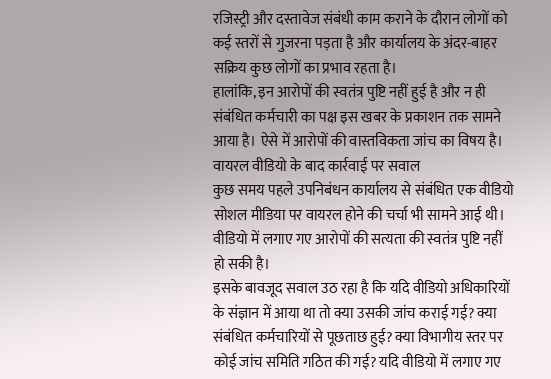रजिस्ट्री और दस्तावेज संबंधी काम कराने के दौरान लोगों को कई स्तरों से गुजरना पड़ता है और कार्यालय के अंदर-बाहर सक्रिय कुछ लोगों का प्रभाव रहता है।
हालांकि, इन आरोपों की स्वतंत्र पुष्टि नहीं हुई है और न ही संबंधित कर्मचारी का पक्ष इस खबर के प्रकाशन तक सामने आया है। ऐसे में आरोपों की वास्तविकता जांच का विषय है।
वायरल वीडियो के बाद कार्रवाई पर सवाल
कुछ समय पहले उपनिबंधन कार्यालय से संबंधित एक वीडियो सोशल मीडिया पर वायरल होने की चर्चा भी सामने आई थी। वीडियो में लगाए गए आरोपों की सत्यता की स्वतंत्र पुष्टि नहीं हो सकी है।
इसके बावजूद सवाल उठ रहा है कि यदि वीडियो अधिकारियों के संज्ञान में आया था तो क्या उसकी जांच कराई गई? क्या संबंधित कर्मचारियों से पूछताछ हुई? क्या विभागीय स्तर पर कोई जांच समिति गठित की गई? यदि वीडियो में लगाए गए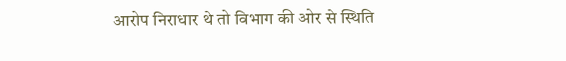आरोप निराधार थे तो विभाग की ओर से स्थिति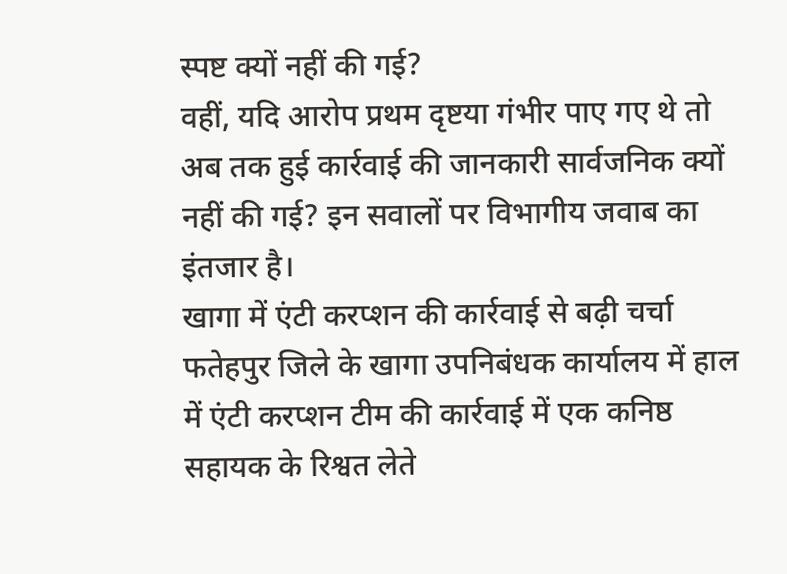स्पष्ट क्यों नहीं की गई?
वहीं, यदि आरोप प्रथम दृष्टया गंभीर पाए गए थे तो अब तक हुई कार्रवाई की जानकारी सार्वजनिक क्यों नहीं की गई? इन सवालों पर विभागीय जवाब का इंतजार है।
खागा में एंटी करप्शन की कार्रवाई से बढ़ी चर्चा
फतेहपुर जिले के खागा उपनिबंधक कार्यालय में हाल में एंटी करप्शन टीम की कार्रवाई में एक कनिष्ठ सहायक के रिश्वत लेते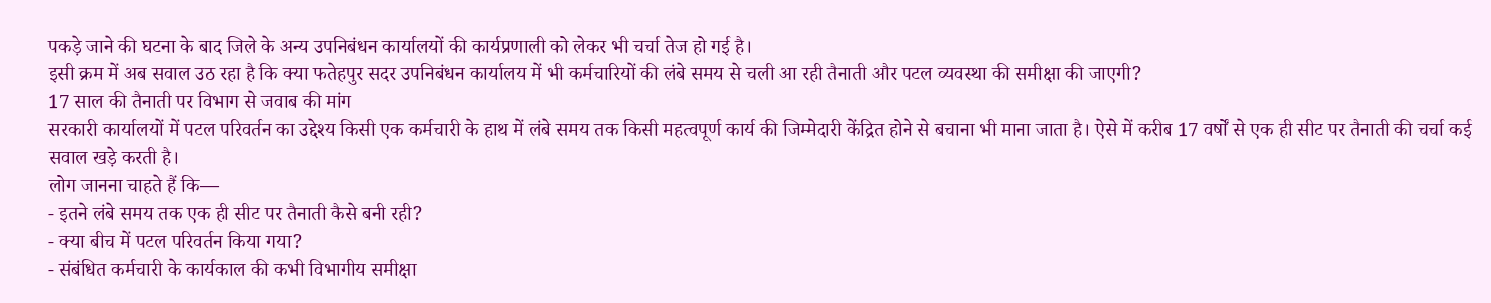पकड़े जाने की घटना के बाद जिले के अन्य उपनिबंधन कार्यालयों की कार्यप्रणाली को लेकर भी चर्चा तेज हो गई है।
इसी क्रम में अब सवाल उठ रहा है कि क्या फतेहपुर सदर उपनिबंधन कार्यालय में भी कर्मचारियों की लंबे समय से चली आ रही तैनाती और पटल व्यवस्था की समीक्षा की जाएगी?
17 साल की तैनाती पर विभाग से जवाब की मांग
सरकारी कार्यालयों में पटल परिवर्तन का उद्देश्य किसी एक कर्मचारी के हाथ में लंबे समय तक किसी महत्वपूर्ण कार्य की जिम्मेदारी केंद्रित होने से बचाना भी माना जाता है। ऐसे में करीब 17 वर्षों से एक ही सीट पर तैनाती की चर्चा कई सवाल खड़े करती है।
लोग जानना चाहते हैं कि—
- इतने लंबे समय तक एक ही सीट पर तैनाती कैसे बनी रही?
- क्या बीच में पटल परिवर्तन किया गया?
- संबंधित कर्मचारी के कार्यकाल की कभी विभागीय समीक्षा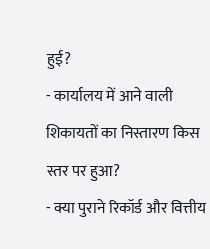हुई?
- कार्यालय में आने वाली शिकायतों का निस्तारण किस स्तर पर हुआ?
- क्या पुराने रिकॉर्ड और वित्तीय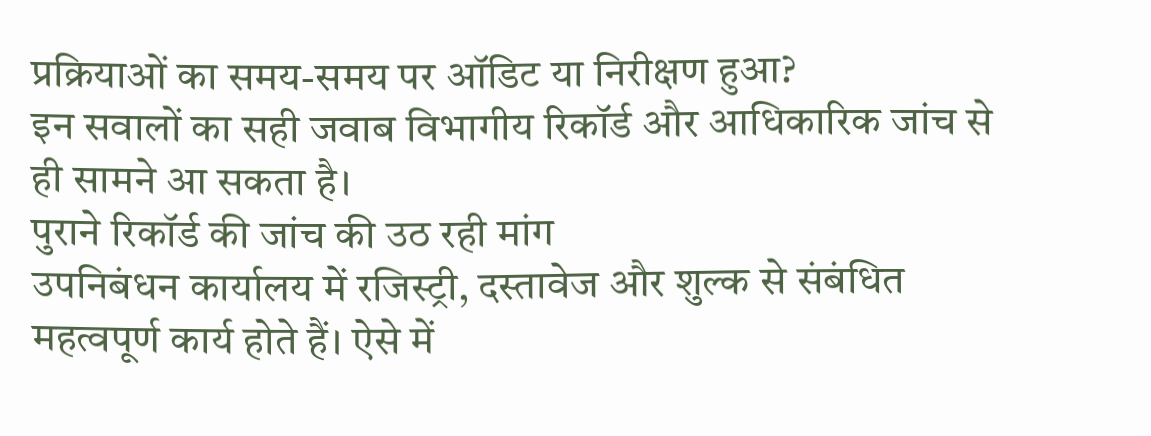प्रक्रियाओं का समय-समय पर ऑडिट या निरीक्षण हुआ?
इन सवालों का सही जवाब विभागीय रिकॉर्ड और आधिकारिक जांच से ही सामने आ सकता है।
पुराने रिकॉर्ड की जांच की उठ रही मांग
उपनिबंधन कार्यालय में रजिस्ट्री, दस्तावेज और शुल्क से संबंधित महत्वपूर्ण कार्य होते हैं। ऐसे में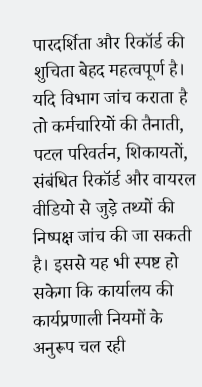पारदर्शिता और रिकॉर्ड की शुचिता बेहद महत्वपूर्ण है।
यदि विभाग जांच कराता है तो कर्मचारियों की तैनाती, पटल परिवर्तन, शिकायतों, संबंधित रिकॉर्ड और वायरल वीडियो से जुड़े तथ्यों की निष्पक्ष जांच की जा सकती है। इससे यह भी स्पष्ट हो सकेगा कि कार्यालय की कार्यप्रणाली नियमों के अनुरूप चल रही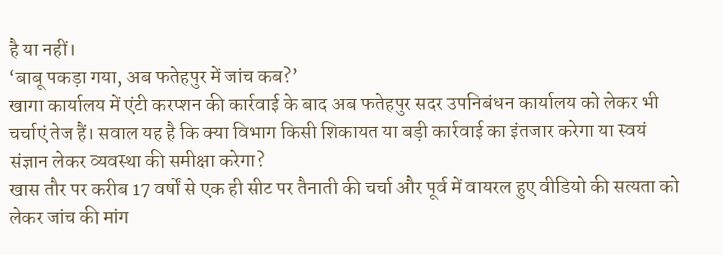है या नहीं।
‘बाबू पकड़ा गया, अब फतेहपुर में जांच कब?’
खागा कार्यालय में एंटी करप्शन की कार्रवाई के बाद अब फतेहपुर सदर उपनिबंधन कार्यालय को लेकर भी चर्चाएं तेज हैं। सवाल यह है कि क्या विभाग किसी शिकायत या बड़ी कार्रवाई का इंतजार करेगा या स्वयं संज्ञान लेकर व्यवस्था की समीक्षा करेगा?
खास तौर पर करीब 17 वर्षों से एक ही सीट पर तैनाती की चर्चा और पूर्व में वायरल हुए वीडियो की सत्यता को लेकर जांच की मांग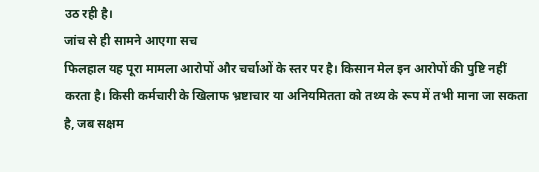उठ रही है।
जांच से ही सामने आएगा सच
फिलहाल यह पूरा मामला आरोपों और चर्चाओं के स्तर पर है। किसान मेल इन आरोपों की पुष्टि नहीं करता है। किसी कर्मचारी के खिलाफ भ्रष्टाचार या अनियमितता को तथ्य के रूप में तभी माना जा सकता है, जब सक्षम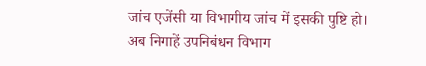जांच एजेंसी या विभागीय जांच में इसकी पुष्टि हो।
अब निगाहें उपनिबंधन विभाग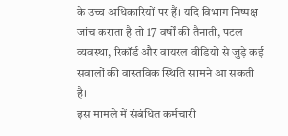के उच्च अधिकारियों पर हैं। यदि विभाग निष्पक्ष जांच कराता है तो 17 वर्षों की तैनाती, पटल व्यवस्था, रिकॉर्ड और वायरल वीडियो से जुड़े कई सवालों की वास्तविक स्थिति सामने आ सकती है।
इस मामले में संबंधित कर्मचारी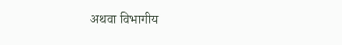अथवा विभागीय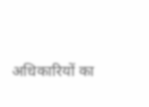अधिकारियों का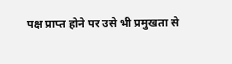पक्ष प्राप्त होने पर उसे भी प्रमुखता से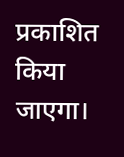प्रकाशित किया जाएगा।